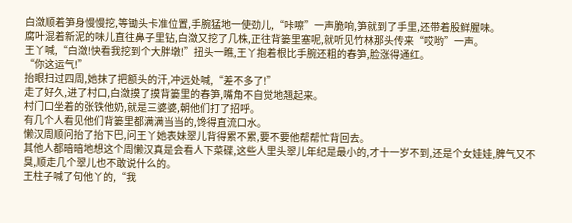白潋顺着笋身慢慢挖,等锄头卡准位置,手腕猛地一使劲儿,“咔嚓”一声脆响,笋就到了手里,还带着股鲜腥味。
腐叶混着新泥的味儿直往鼻子里钻,白潋又挖了几株,正往背篓里塞呢,就听见竹林那头传来“哎哟”一声。
王丫喊,“白潋!快看我挖到个大胖墩!”扭头一瞧,王丫抱着根比手腕还粗的春笋,脸涨得通红。
“你这运气!”
抬眼扫过四周,她抹了把额头的汗,冲远处喊,“差不多了!”
走了好久,进了村口,白潋摸了摸背篓里的春笋,嘴角不自觉地翘起来。
村门口坐着的张铁他奶,就是三婆婆,朝他们打了招呼。
有几个人看见他们背篓里都满满当当的,馋得直流口水。
懒汉周顺问抬了抬下巴,问王丫她表妹翠儿背得累不累,要不要他帮帮忙背回去。
其他人都暗暗地想这个周懒汉真是会看人下菜碟,这些人里头翠儿年纪是最小的,才十一岁不到,还是个女娃娃,脾气又不臭,顺走几个翠儿也不敢说什么的。
王柱子喊了句他丫的,“我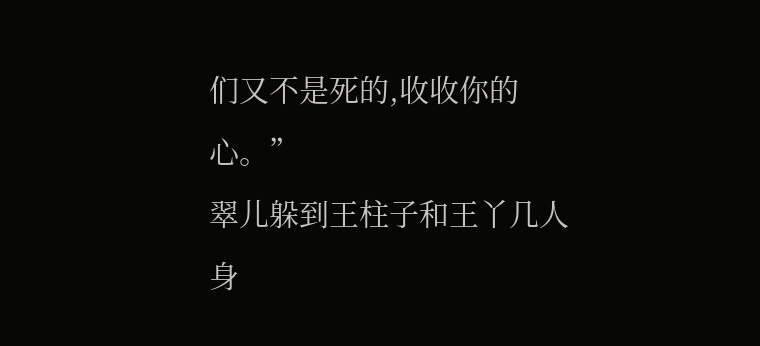们又不是死的,收收你的心。”
翠儿躲到王柱子和王丫几人身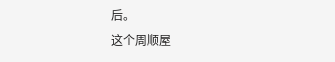后。
这个周顺屋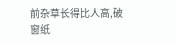前杂草长得比人高,破窗纸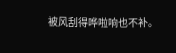被风刮得哗啦响也不补。